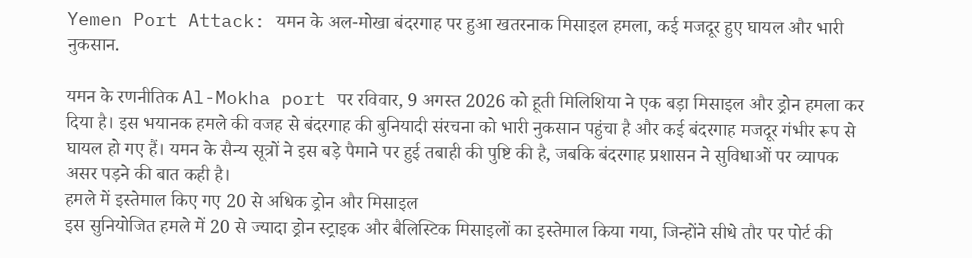Yemen Port Attack: यमन के अल-मोखा बंदरगाह पर हुआ खतरनाक मिसाइल हमला, कई मजदूर हुए घायल और भारी नुकसान.

यमन के रणनीतिक Al-Mokha port पर रविवार, 9 अगस्त 2026 को हूती मिलिशिया ने एक बड़ा मिसाइल और ड्रोन हमला कर दिया है। इस भयानक हमले की वजह से बंदरगाह की बुनियादी संरचना को भारी नुकसान पहुंचा है और कई बंदरगाह मजदूर गंभीर रूप से घायल हो गए हैं। यमन के सैन्य सूत्रों ने इस बड़े पैमाने पर हुई तबाही की पुष्टि की है, जबकि बंदरगाह प्रशासन ने सुविधाओं पर व्यापक असर पड़ने की बात कही है।
हमले में इस्तेमाल किए गए 20 से अधिक ड्रोन और मिसाइल
इस सुनियोजित हमले में 20 से ज्यादा ड्रोन स्ट्राइक और बैलिस्टिक मिसाइलों का इस्तेमाल किया गया, जिन्होंने सीधे तौर पर पोर्ट की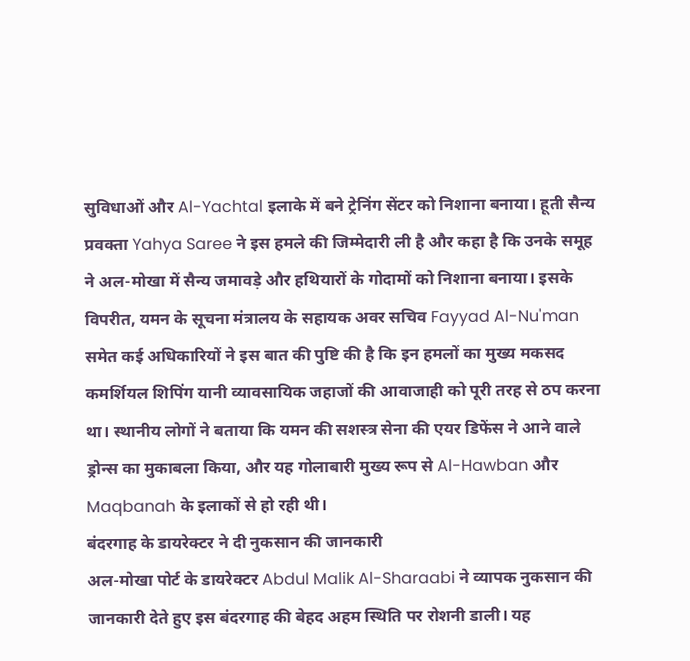सुविधाओं और Al-Yachtal इलाके में बने ट्रेनिंग सेंटर को निशाना बनाया। हूती सैन्य प्रवक्ता Yahya Saree ने इस हमले की जिम्मेदारी ली है और कहा है कि उनके समूह ने अल-मोखा में सैन्य जमावड़े और हथियारों के गोदामों को निशाना बनाया। इसके विपरीत, यमन के सूचना मंत्रालय के सहायक अवर सचिव Fayyad Al-Nu'man समेत कई अधिकारियों ने इस बात की पुष्टि की है कि इन हमलों का मुख्य मकसद कमर्शियल शिपिंग यानी व्यावसायिक जहाजों की आवाजाही को पूरी तरह से ठप करना था। स्थानीय लोगों ने बताया कि यमन की सशस्त्र सेना की एयर डिफेंस ने आने वाले ड्रोन्स का मुकाबला किया, और यह गोलाबारी मुख्य रूप से Al-Hawban और Maqbanah के इलाकों से हो रही थी।
बंदरगाह के डायरेक्टर ने दी नुकसान की जानकारी
अल-मोखा पोर्ट के डायरेक्टर Abdul Malik Al-Sharaabi ने व्यापक नुकसान की जानकारी देते हुए इस बंदरगाह की बेहद अहम स्थिति पर रोशनी डाली। यह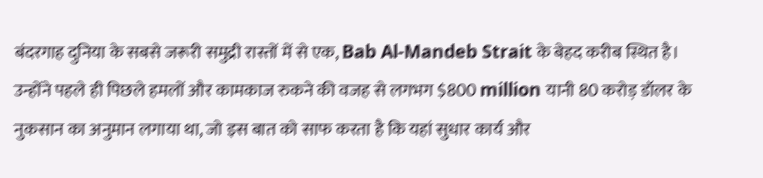बंदरगाह दुनिया के सबसे जरूरी समुद्री रास्तों में से एक, Bab Al-Mandeb Strait के बेहद करीब स्थित है। उन्होंने पहले ही पिछले हमलों और कामकाज रुकने की वजह से लगभग $800 million यानी 80 करोड़ डॉलर के नुकसान का अनुमान लगाया था, जो इस बात को साफ करता है कि यहां सुधार कार्य और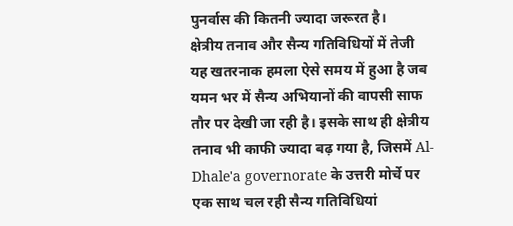पुनर्वास की कितनी ज्यादा जरूरत है।
क्षेत्रीय तनाव और सैन्य गतिविधियों में तेजी
यह खतरनाक हमला ऐसे समय में हुआ है जब यमन भर में सैन्य अभियानों की वापसी साफ तौर पर देखी जा रही है। इसके साथ ही क्षेत्रीय तनाव भी काफी ज्यादा बढ़ गया है, जिसमें Al-Dhale'a governorate के उत्तरी मोर्चे पर एक साथ चल रही सैन्य गतिविधियां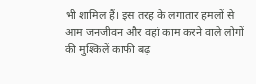भी शामिल हैं। इस तरह के लगातार हमलों से आम जनजीवन और वहां काम करने वाले लोगों की मुश्किलें काफी बढ़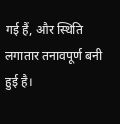गई हैं, और स्थिति लगातार तनावपूर्ण बनी हुई है।